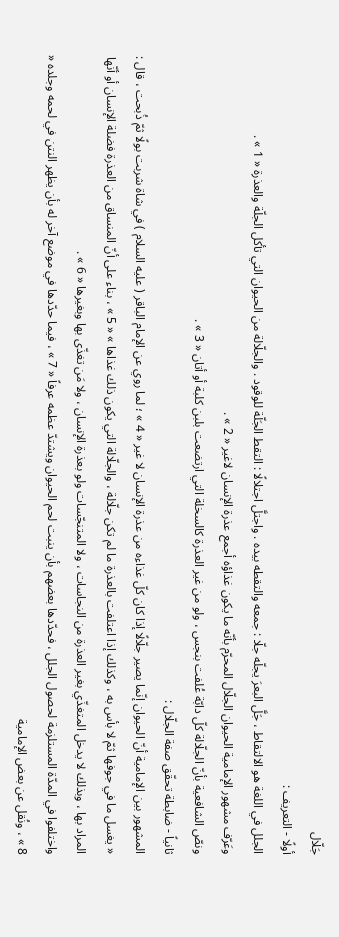جَلّال
أولًا - التعريف :
الجلل في اللغة هو الالتقاط ، جَلَّ البعرَ يجلّه جلّا : جمعه والتقطه بيده . واجتلَّ اجتلالًا : التقط الجَلّة للوقود . والجلّالة من الحيوان التي تأكل الجلّة والعذرة « 1 » .
وعَرّف مشهور الإمامية الحيوان الجلّال المحرّم بأنّه ما يكون غذاؤه أجمع عذرة الإنسان لاغير « 2 » .
ونصّ الشافعية بأنّ الجلّالة كلّ دابّة عُلفت بنجس ، ولو من غير العذرة كالسخلة التي ارتضعت بلبن كلبة أو أتان « 3 » .
ثانياً - ضابطة تحقّق صفة الجلّال :
المشهور بين الإمامية أنّ الحيوان إنّما يصير جلّالًا إذا كان كلّ غذاءه من عذرة الإنسان لا غير « 4 » ؛ لما روي عن الإمام الباقر ( عليه السلام ) في شاة شربت بولًا ثمّ ذُبحت ، قال : « يغسل ما في جوفها ثمّ لا بأس به ، وكذلك إذا اعتلفت بالعذرة ما لم تكن جلّالة ، والجلّالة التي يكون ذلك غذاها » « 5 » ، بناء على أنّ المنساق من العذرة فضلة الإنسان أو أنّها المراد بها ، وبذلك لا يدخل المتغذّي بغير العذرة من النجاسات ، ولا المتنجّسات ولو بعذرة الإنسان ، ولا مَن تغذّى بها وبغيرها « 6 » .
واختلفوا في المدّة المستلزمة لحصول الجلل ، فحدّدها بعضهم بأن ينبت لحم الحيوان ويشتدّ عظمه عرفاً « 7 » ، فيما حدّدها في موضع آخر له بأن يظهر النتن في لحمه وجلده « 8 » ، ونُقل عن بعض الإمامية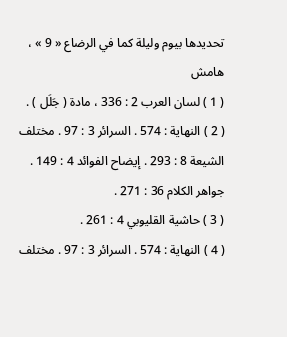تحديدها بيوم وليلة كما في الرضاع « 9 » ،
هامش
( 1 ) لسان العرب 2 : 336 ، مادة ( جَلَل ) .
( 2 ) النهاية : 574 . السرائر 3 : 97 . مختلف الشيعة 8 : 293 . إيضاح الفوائد 4 : 149 . جواهر الكلام 36 : 271 .
( 3 ) حاشية القليوبي 4 : 261 .
( 4 ) النهاية : 574 . السرائر 3 : 97 . مختلف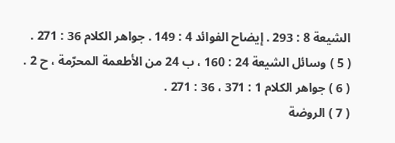الشيعة 8 : 293 . إيضاح الفوائد 4 : 149 . جواهر الكلام 36 : 271 .
( 5 ) وسائل الشيعة 24 : 160 ، ب 24 من الأطعمة المحرّمة ، ح 2 .
( 6 ) جواهر الكلام 1 : 371 ، 36 : 271 .
( 7 ) الروضة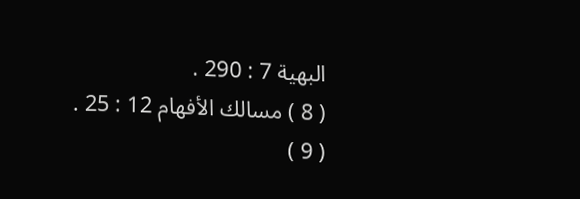البهية 7 : 290 .
( 8 ) مسالك الأفهام 12 : 25 .
( 9 )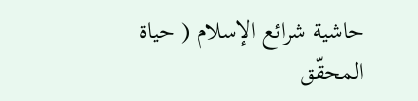حاشية شرائع الإسلام ( حياة المحقّق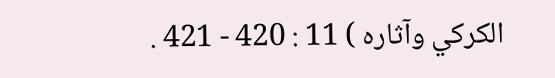الكركي وآثاره ) 11 : 420 - 421 .